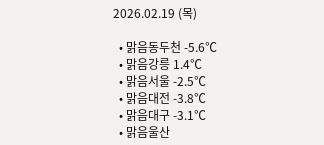2026.02.19 (목)

  • 맑음동두천 -5.6℃
  • 맑음강릉 1.4℃
  • 맑음서울 -2.5℃
  • 맑음대전 -3.8℃
  • 맑음대구 -3.1℃
  • 맑음울산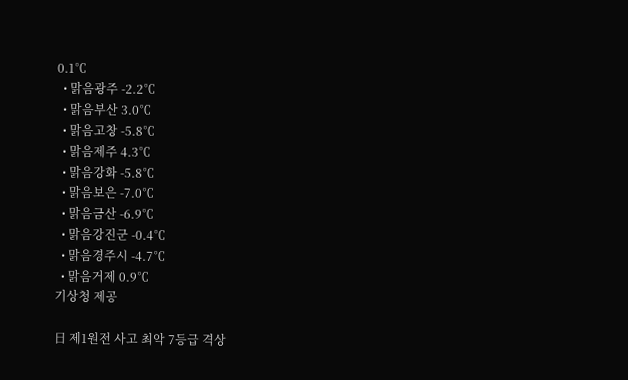0.1℃
  • 맑음광주 -2.2℃
  • 맑음부산 3.0℃
  • 맑음고창 -5.8℃
  • 맑음제주 4.3℃
  • 맑음강화 -5.8℃
  • 맑음보은 -7.0℃
  • 맑음금산 -6.9℃
  • 맑음강진군 -0.4℃
  • 맑음경주시 -4.7℃
  • 맑음거제 0.9℃
기상청 제공

日 제1원전 사고 최악 7등급 격상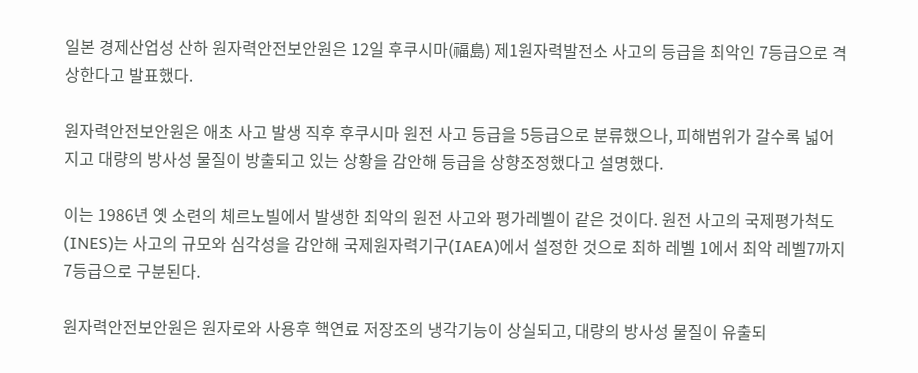일본 경제산업성 산하 원자력안전보안원은 12일 후쿠시마(福島) 제1원자력발전소 사고의 등급을 최악인 7등급으로 격상한다고 발표했다.

원자력안전보안원은 애초 사고 발생 직후 후쿠시마 원전 사고 등급을 5등급으로 분류했으나, 피해범위가 갈수록 넓어지고 대량의 방사성 물질이 방출되고 있는 상황을 감안해 등급을 상향조정했다고 설명했다.

이는 1986년 옛 소련의 체르노빌에서 발생한 최악의 원전 사고와 평가레벨이 같은 것이다. 원전 사고의 국제평가척도(INES)는 사고의 규모와 심각성을 감안해 국제원자력기구(IAEA)에서 설정한 것으로 최하 레벨 1에서 최악 레벨7까지 7등급으로 구분된다.

원자력안전보안원은 원자로와 사용후 핵연료 저장조의 냉각기능이 상실되고, 대량의 방사성 물질이 유출되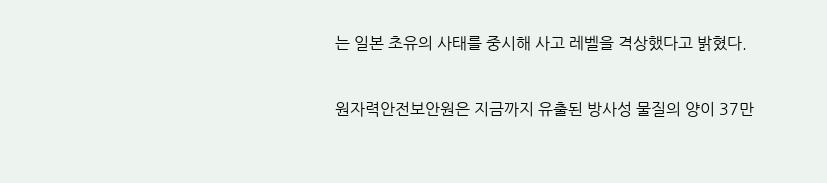는 일본 초유의 사태를 중시해 사고 레벨을 격상했다고 밝혔다.

원자력안전보안원은 지금까지 유출된 방사성 물질의 양이 37만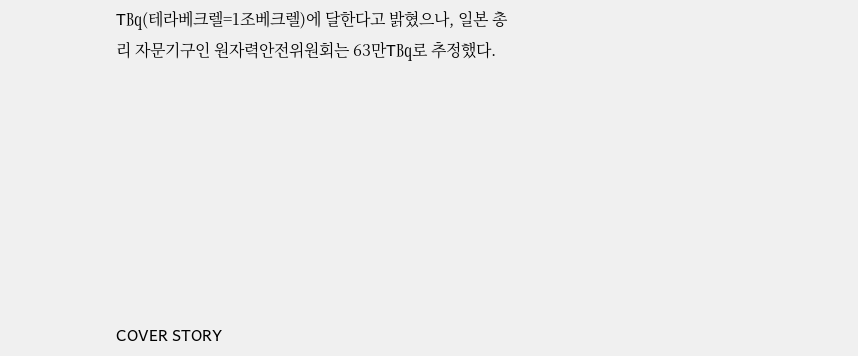T㏃(테라베크렐=1조베크렐)에 달한다고 밝혔으나, 일본 총리 자문기구인 원자력안전위원회는 63만T㏃로 추정했다.








COVER STORY